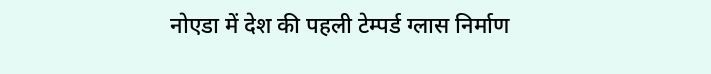नोएडा में देश की पहली टेम्पर्ड ग्लास निर्माण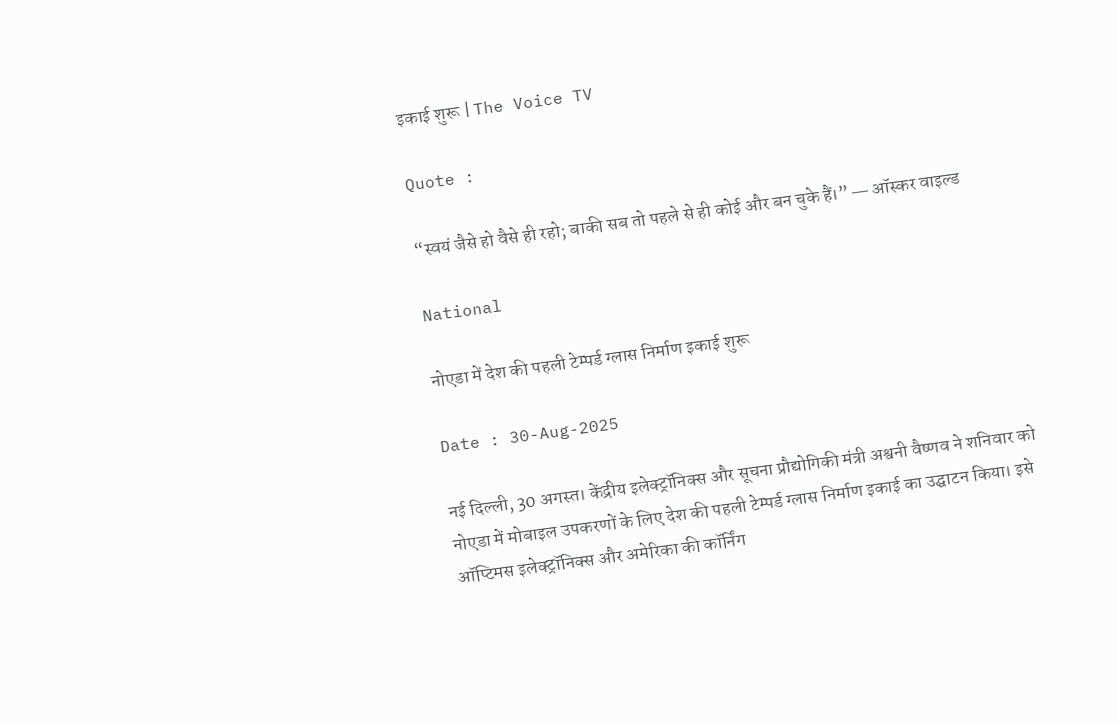इकाई शुरू | The Voice TV

Quote :

“स्वयं जैसे हो वैसे ही रहो; बाकी सब तो पहले से ही कोई और बन चुके हैं।” ― ऑस्कर वाइल्ड

National

नोएडा में देश की पहली टेम्पर्ड ग्लास निर्माण इकाई शुरू

Date : 30-Aug-2025

नई दिल्ली, 30 अगस्त। केंद्रीय इलेक्ट्रॉनिक्स और सूचना प्रौद्योगिकी मंत्री अश्वनी वैष्णव ने शनिवार को नोएडा में मोबाइल उपकरणों के लिए देश की पहली टेम्पर्ड ग्लास निर्माण इकाई का उद्घाटन किया। इसे ऑप्टिमस इलेक्ट्रॉनिक्स और अमेरिका की कॉर्निंग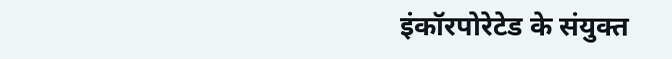इंकॉरपोरेटेड के संयुक्त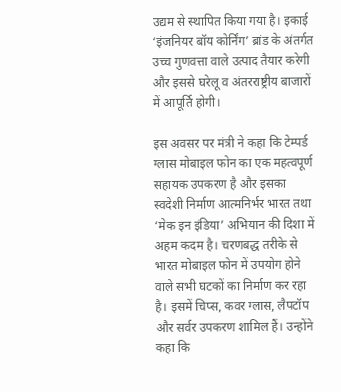उद्यम से स्थापित किया गया है। इकाई ‘इंजनियर बॉय कोर्निंग’ ब्रांड के अंतर्गत उच्च गुणवत्ता वाले उत्पाद तैयार करेगी और इससे घरेलू व अंतरराष्ट्रीय बाजारों में आपूर्ति होगी।

इस अवसर पर मंत्री ने कहा कि टेम्पर्ड ग्लास मोबाइल फोन का एक महत्वपूर्ण सहायक उपकरण है और इसका स्वदेशी निर्माण आत्मनिर्भर भारत तथा ‘मेक इन इंडिया’ अभियान की दिशा में अहम कदम है। चरणबद्ध तरीके से भारत मोबाइल फोन में उपयोग होने वाले सभी घटकों का निर्माण कर रहा है। इसमें चिप्स, कवर ग्लास, लैपटॉप और सर्वर उपकरण शामिल हैं। उन्होंने कहा कि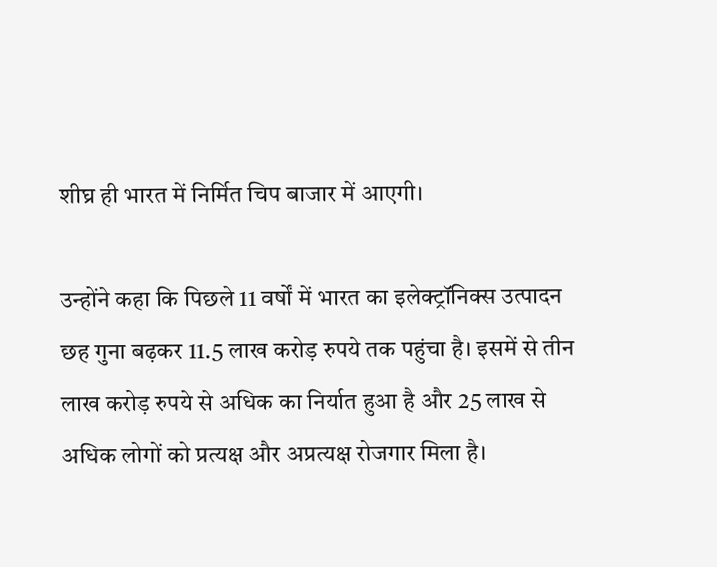शीघ्र ही भारत में निर्मित चिप बाजार में आएगी।

उन्होंने कहा कि पिछले 11 वर्षों में भारत का इलेक्ट्रॉनिक्स उत्पादन छह गुना बढ़कर 11.5 लाख करोड़ रुपये तक पहुंचा है। इसमें से तीन लाख करोड़ रुपये से अधिक का निर्यात हुआ है और 25 लाख से अधिक लोगों को प्रत्यक्ष और अप्रत्यक्ष रोजगार मिला है।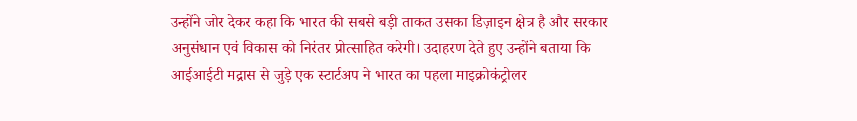उन्होंने जोर देकर कहा कि भारत की सबसे बड़ी ताकत उसका डिज़ाइन क्षेत्र है और सरकार अनुसंधान एवं विकास को निरंतर प्रोत्साहित करेगी। उदाहरण देते हुए उन्होंने बताया कि आईआईटी मद्रास से जुड़े एक स्टार्टअप ने भारत का पहला माइक्रोकंट्रोलर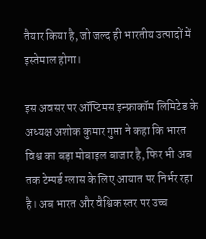तैयार किया है, जो जल्द ही भारतीय उत्पादों में इस्तेमाल होगा।

इस अवसर पर ऑप्टिमस इन्फ्राकॉम लिमिटेड के अध्यक्ष अशोक कुमार गुप्ता ने कहा कि भारत विश्व का बड़ा मोबाइल बाजार है, फिर भी अब तक टेम्पर्ड ग्लास के लिए आयात पर निर्भर रहा है। अब भारत और वैश्विक स्तर पर उच्च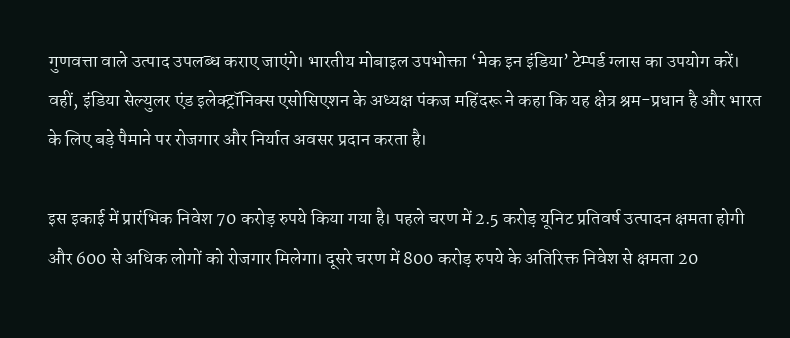गुणवत्ता वाले उत्पाद उपलब्ध कराए जाएंगे। भारतीय मोबाइल उपभोक्ता ‘मेक इन इंडिया’ टेम्पर्ड ग्लास का उपयोग करें। वहीं, इंडिया सेल्युलर एंड इलेक्ट्रॉनिक्स एसोसिएशन के अध्यक्ष पंकज महिंदरू ने कहा कि यह क्षेत्र श्रम-प्रधान है और भारत के लिए बड़े पैमाने पर रोजगार और निर्यात अवसर प्रदान करता है।

इस इकाई में प्रारंभिक निवेश 70 करोड़ रुपये किया गया है। पहले चरण में 2.5 करोड़ यूनिट प्रतिवर्ष उत्पादन क्षमता होगी और 600 से अधिक लोगों को रोजगार मिलेगा। दूसरे चरण में 800 करोड़ रुपये के अतिरिक्त निवेश से क्षमता 20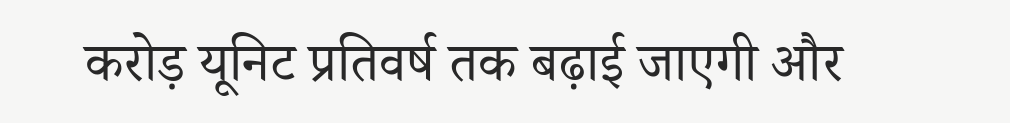करोड़ यूनिट प्रतिवर्ष तक बढ़ाई जाएगी और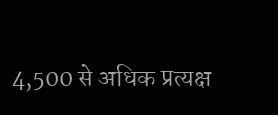4,500 से अधिक प्रत्यक्ष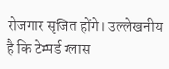रोजगार सृजित होंगे। उल्लेखनीय है कि टेम्पर्ड ग्लास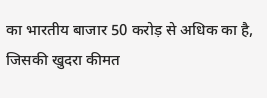का भारतीय बाजार 50 करोड़ से अधिक का है, जिसकी खुदरा कीमत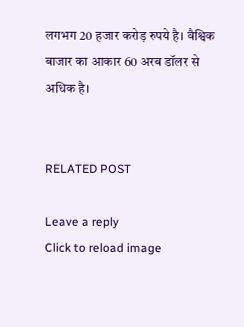लगभग 20 हजार करोड़ रुपये है। वैश्विक बाजार का आकार 60 अरब डॉलर से अधिक है।


RELATED POST

Leave a reply
Click to reload image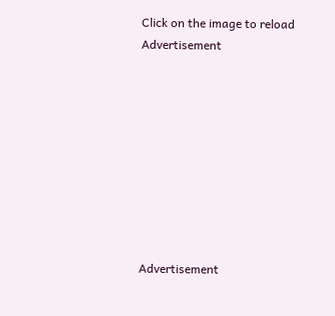Click on the image to reload
Advertisement









Advertisement